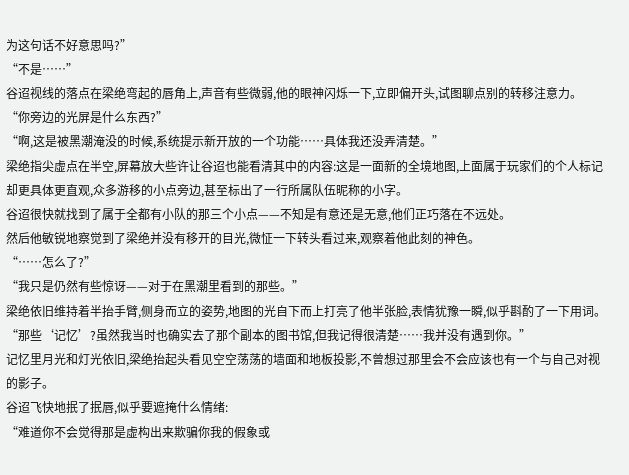为这句话不好意思吗?”
“不是……”
谷迢视线的落点在梁绝弯起的唇角上,声音有些微弱,他的眼神闪烁一下,立即偏开头,试图聊点别的转移注意力。
“你旁边的光屏是什么东西?”
“啊,这是被黑潮淹没的时候,系统提示新开放的一个功能……具体我还没弄清楚。”
梁绝指尖虚点在半空,屏幕放大些许让谷迢也能看清其中的内容:这是一面新的全境地图,上面属于玩家们的个人标记却更具体更直观,众多游移的小点旁边,甚至标出了一行所属队伍昵称的小字。
谷迢很快就找到了属于全都有小队的那三个小点——不知是有意还是无意,他们正巧落在不远处。
然后他敏锐地察觉到了梁绝并没有移开的目光,微怔一下转头看过来,观察着他此刻的神色。
“……怎么了?”
“我只是仍然有些惊讶——对于在黑潮里看到的那些。”
梁绝依旧维持着半抬手臂,侧身而立的姿势,地图的光自下而上打亮了他半张脸,表情犹豫一瞬,似乎斟酌了一下用词。
“那些‘记忆’?虽然我当时也确实去了那个副本的图书馆,但我记得很清楚……我并没有遇到你。”
记忆里月光和灯光依旧,梁绝抬起头看见空空荡荡的墙面和地板投影,不曾想过那里会不会应该也有一个与自己对视的影子。
谷迢飞快地抿了抿唇,似乎要遮掩什么情绪:
“难道你不会觉得那是虚构出来欺骗你我的假象或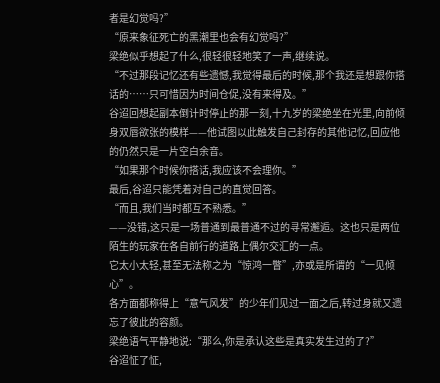者是幻觉吗?”
“原来象征死亡的黑潮里也会有幻觉吗?”
梁绝似乎想起了什么,很轻很轻地笑了一声,继续说。
“不过那段记忆还有些遗憾,我觉得最后的时候,那个我还是想跟你搭话的……只可惜因为时间仓促,没有来得及。”
谷迢回想起副本倒计时停止的那一刻,十九岁的梁绝坐在光里,向前倾身双唇欲张的模样——他试图以此触发自己封存的其他记忆,回应他的仍然只是一片空白余音。
“如果那个时候你搭话,我应该不会理你。”
最后,谷迢只能凭着对自己的直觉回答。
“而且,我们当时都互不熟悉。”
——没错,这只是一场普通到最普通不过的寻常邂逅。这也只是两位陌生的玩家在各自前行的道路上偶尔交汇的一点。
它太小太轻,甚至无法称之为“惊鸿一瞥”,亦或是所谓的“一见倾心”。
各方面都称得上“意气风发”的少年们见过一面之后,转过身就又遗忘了彼此的容颜。
梁绝语气平静地说:“那么,你是承认这些是真实发生过的了?”
谷迢怔了怔,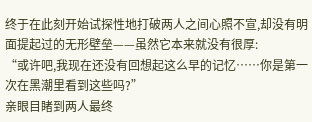终于在此刻开始试探性地打破两人之间心照不宣,却没有明面提起过的无形壁垒——虽然它本来就没有很厚:
“或许吧,我现在还没有回想起这么早的记忆……你是第一次在黑潮里看到这些吗?”
亲眼目睹到两人最终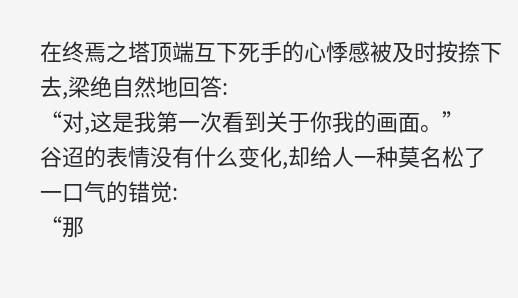在终焉之塔顶端互下死手的心悸感被及时按捺下去,梁绝自然地回答:
“对,这是我第一次看到关于你我的画面。”
谷迢的表情没有什么变化,却给人一种莫名松了一口气的错觉:
“那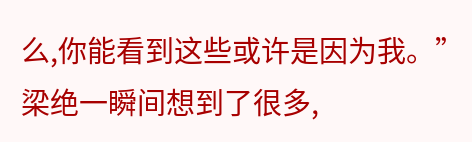么,你能看到这些或许是因为我。”
梁绝一瞬间想到了很多,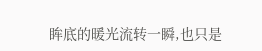眸底的暖光流转一瞬,也只是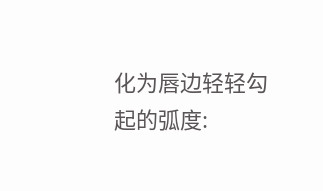化为唇边轻轻勾起的弧度: